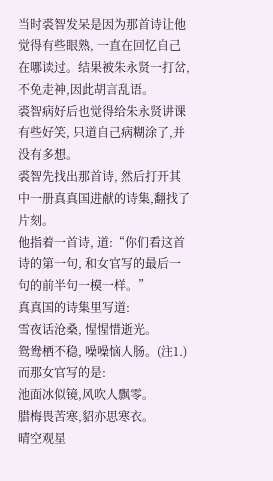当时裘智发呆是因为那首诗让他觉得有些眼熟, 一直在回忆自己在哪读过。结果被朱永贤一打岔, 不免走神,因此胡言乱语。
裘智病好后也觉得给朱永贤讲课有些好笑, 只道自己病糊涂了,并没有多想。
裘智先找出那首诗, 然后打开其中一册真真国进献的诗集,翻找了片刻。
他指着一首诗, 道:“你们看这首诗的第一句, 和女官写的最后一句的前半句一模一样。”
真真国的诗集里写道:
雪夜话沧桑, 惺惺惜逝光。
鸳鸯栖不稳, 噪噪恼人肠。(注1.)
而那女官写的是:
池面冰似镜,风吹人飘零。
腊梅畏苦寒,貂亦思寒衣。
晴空观星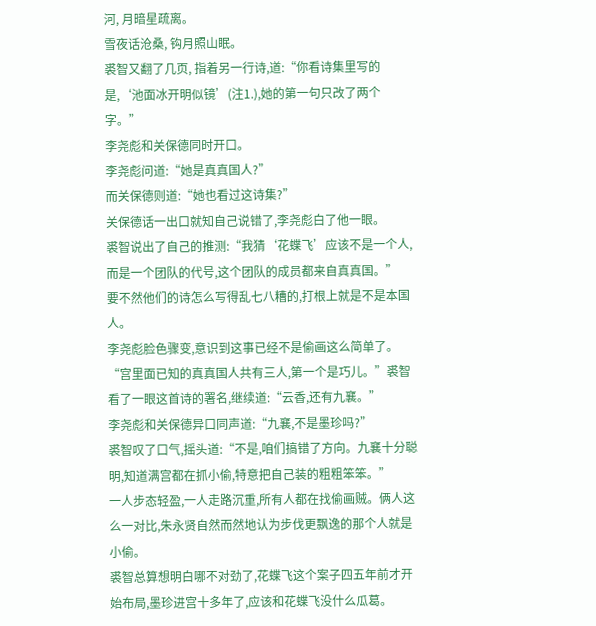河, 月暗星疏离。
雪夜话沧桑, 钩月照山眠。
裘智又翻了几页, 指着另一行诗,道:“你看诗集里写的是,‘池面冰开明似镜’(注1.),她的第一句只改了两个字。”
李尧彪和关保德同时开口。
李尧彪问道:“她是真真国人?”
而关保德则道:“她也看过这诗集?”
关保德话一出口就知自己说错了,李尧彪白了他一眼。
裘智说出了自己的推测:“我猜‘花蝶飞’应该不是一个人,而是一个团队的代号,这个团队的成员都来自真真国。”
要不然他们的诗怎么写得乱七八糟的,打根上就是不是本国人。
李尧彪脸色骤变,意识到这事已经不是偷画这么简单了。
“宫里面已知的真真国人共有三人,第一个是巧儿。”裘智看了一眼这首诗的署名,继续道:“云香,还有九襄。”
李尧彪和关保德异口同声道:“九襄,不是墨珍吗?”
裘智叹了口气,摇头道:“不是,咱们搞错了方向。九襄十分聪明,知道满宫都在抓小偷,特意把自己装的粗粗笨笨。”
一人步态轻盈,一人走路沉重,所有人都在找偷画贼。俩人这么一对比,朱永贤自然而然地认为步伐更飘逸的那个人就是小偷。
裘智总算想明白哪不对劲了,花蝶飞这个案子四五年前才开始布局,墨珍进宫十多年了,应该和花蝶飞没什么瓜葛。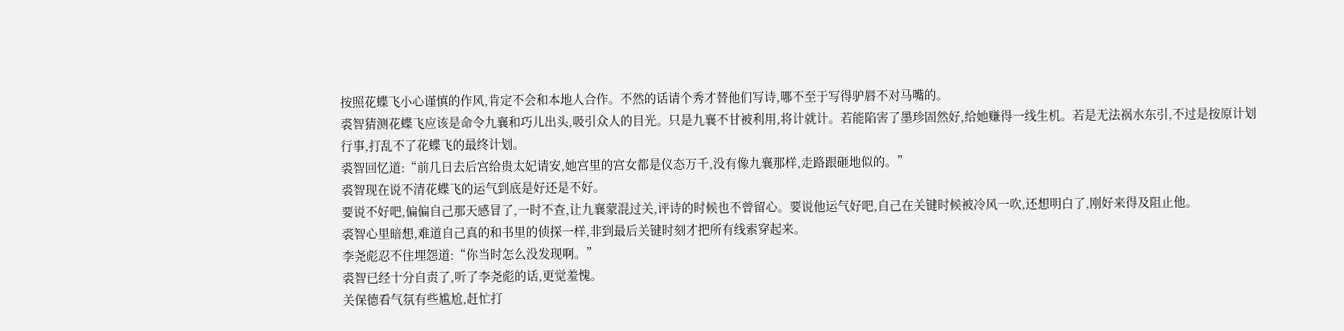按照花蝶飞小心谨慎的作风,肯定不会和本地人合作。不然的话请个秀才替他们写诗,哪不至于写得驴唇不对马嘴的。
裘智猜测花蝶飞应该是命令九襄和巧儿出头,吸引众人的目光。只是九襄不甘被利用,将计就计。若能陷害了墨珍固然好,给她赚得一线生机。若是无法祸水东引,不过是按原计划行事,打乱不了花蝶飞的最终计划。
裘智回忆道:“前几日去后宫给贵太妃请安,她宫里的宫女都是仪态万千,没有像九襄那样,走路跟砸地似的。”
裘智现在说不清花蝶飞的运气到底是好还是不好。
要说不好吧,偏偏自己那天感冒了,一时不查,让九襄蒙混过关,评诗的时候也不曾留心。要说他运气好吧,自己在关键时候被冷风一吹,还想明白了,刚好来得及阻止他。
裘智心里暗想,难道自己真的和书里的侦探一样,非到最后关键时刻才把所有线索穿起来。
李尧彪忍不住埋怨道:“你当时怎么没发现啊。”
裘智已经十分自责了,听了李尧彪的话,更觉羞愧。
关保德看气氛有些尴尬,赶忙打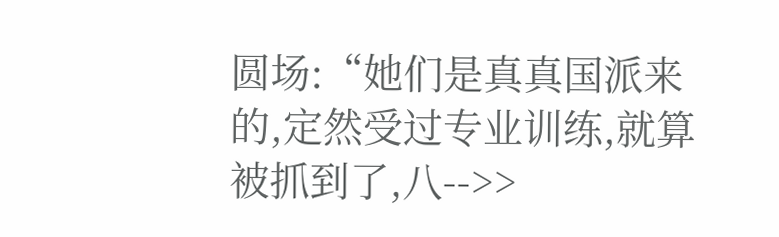圆场:“她们是真真国派来的,定然受过专业训练,就算被抓到了,八-->>